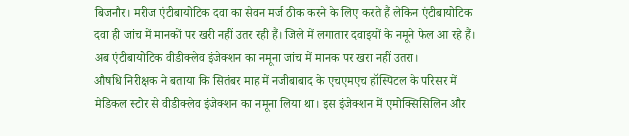बिजनौर। मरीज एंटीबायोटिक दवा का सेवन मर्ज ठीक करने के लिए करते हैं लेकिन एंटीबायोटिक दवा ही जांच में मानकों पर खरी नहीं उतर रही हैं। जिले में लगातार दवाइयों के नमूने फेल आ रहे हैं। अब एंटीबायोटिक वीडीक्लेव इंजेक्शन का नमूना जांच में मानक पर खरा नहीं उतरा।
औषधि निरीक्षक ने बताया कि सितंबर माह में नजीबाबाद के एचएमएच हॉस्पिटल के परिसर में मेडिकल स्टोर से वीडीक्लेव इंजेक्शन का नमूना लिया था। इस इंजेक्शन में एमोक्सिसिलिन और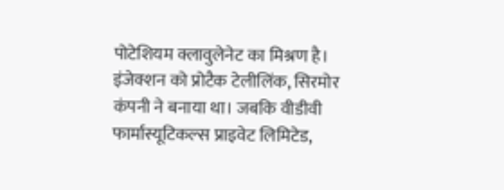पोटेशियम क्लावुलेनेट का मिश्रण है। इंजेक्शन को प्रोटैक टेलीलिंक, सिरमोर कंपनी ने बनाया था। जबकि वीडीवी फार्मास्यूटिकल्स प्राइवेट लिमिटेड,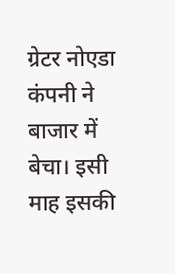ग्रेटर नोएडा कंपनी ने बाजार में बेचा। इसी माह इसकी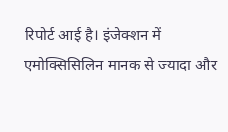रिपोर्ट आई है। इंजेक्शन में एमोक्सिसिलिन मानक से ज्यादा और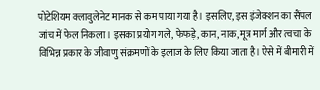पोटेशियम क्लावुलेनेट मानक से कम पाया गया है। इसलिए, इस इंजेक्शन का सैंपल जांच में फेल निकला। इसका प्रयोग गले, फेफड़े, कान, नाक, मूत्र मार्ग और त्वचा के विभिन्न प्रकार के जीवाणु संक्रमणों के इलाज के लिए किया जाता है। ऐसे में बीमारी में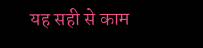यह सही से काम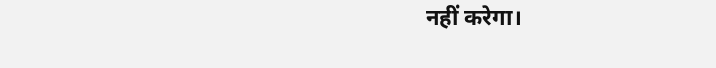नहीं करेगा।